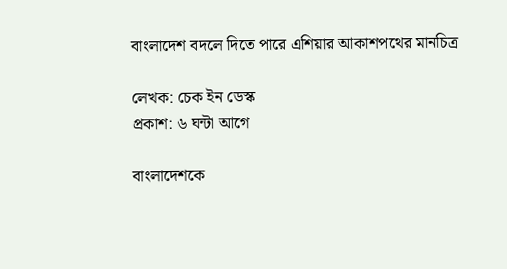বাংলাদেশ বদলে দিতে পারে এশিয়ার আকাশপথের মানচিত্র

লেখক: চেক ইন ডেস্ক
প্রকাশ: ৬ ঘন্টা আগে

বাংলাদেশকে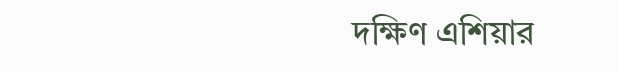দক্ষিণ এশিয়ার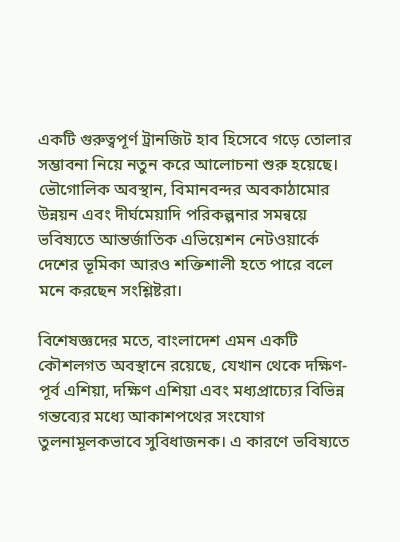একটি গুরুত্বপূর্ণ ট্রানজিট হাব হিসেবে গড়ে তোলার সম্ভাবনা নিয়ে নতুন করে আলোচনা শুরু হয়েছে। ভৌগোলিক অবস্থান, বিমানবন্দর অবকাঠামোর উন্নয়ন এবং দীর্ঘমেয়াদি পরিকল্পনার সমন্বয়ে ভবিষ্যতে আন্তর্জাতিক এভিয়েশন নেটওয়ার্কে দেশের ভূমিকা আরও শক্তিশালী হতে পারে বলে মনে করছেন সংশ্লিষ্টরা।

বিশেষজ্ঞদের মতে, বাংলাদেশ এমন একটি কৌশলগত অবস্থানে রয়েছে, যেখান থেকে দক্ষিণ-পূর্ব এশিয়া, দক্ষিণ এশিয়া এবং মধ্যপ্রাচ্যের বিভিন্ন গন্তব্যের মধ্যে আকাশপথের সংযোগ তুলনামূলকভাবে সুবিধাজনক। এ কারণে ভবিষ্যতে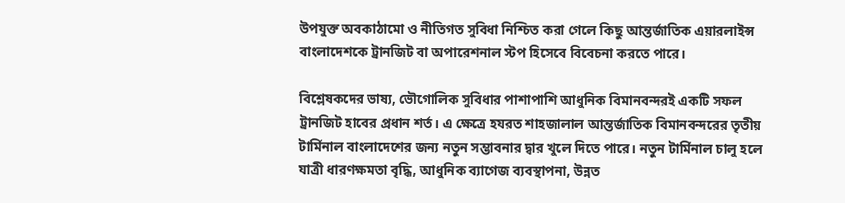উপযুক্ত অবকাঠামো ও নীতিগত সুবিধা নিশ্চিত করা গেলে কিছু আন্তর্জাতিক এয়ারলাইন্স বাংলাদেশকে ট্রানজিট বা অপারেশনাল স্টপ হিসেবে বিবেচনা করতে পারে।

বিশ্লেষকদের ভাষ্য, ভৌগোলিক সুবিধার পাশাপাশি আধুনিক বিমানবন্দরই একটি সফল ট্রানজিট হাবের প্রধান শর্ত। এ ক্ষেত্রে হযরত শাহজালাল আন্তর্জাতিক বিমানবন্দরের তৃতীয় টার্মিনাল বাংলাদেশের জন্য নতুন সম্ভাবনার দ্বার খুলে দিতে পারে। নতুন টার্মিনাল চালু হলে যাত্রী ধারণক্ষমতা বৃদ্ধি, আধুনিক ব্যাগেজ ব্যবস্থাপনা, উন্নত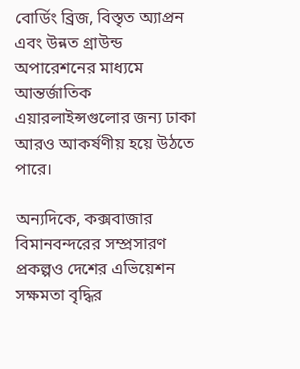বোর্ডিং ব্রিজ, বিস্তৃত অ্যাপ্রন এবং উন্নত গ্রাউন্ড অপারেশনের মাধ্যমে আন্তর্জাতিক এয়ারলাইন্সগুলোর জন্য ঢাকা আরও আকর্ষণীয় হয়ে উঠতে পারে।

অন্যদিকে, কক্সবাজার বিমানবন্দরের সম্প্রসারণ প্রকল্পও দেশের এভিয়েশন সক্ষমতা বৃদ্ধির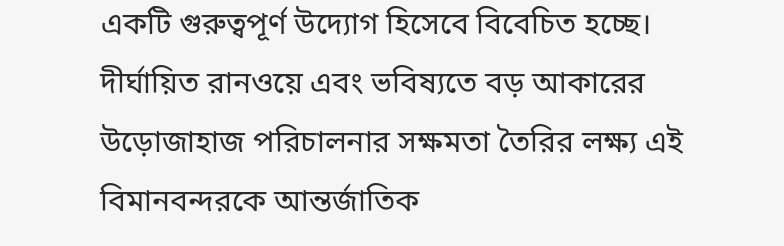একটি গুরুত্বপূর্ণ উদ্যোগ হিসেবে বিবেচিত হচ্ছে। দীর্ঘায়িত রানওয়ে এবং ভবিষ্যতে বড় আকারের উড়োজাহাজ পরিচালনার সক্ষমতা তৈরির লক্ষ্য এই বিমানবন্দরকে আন্তর্জাতিক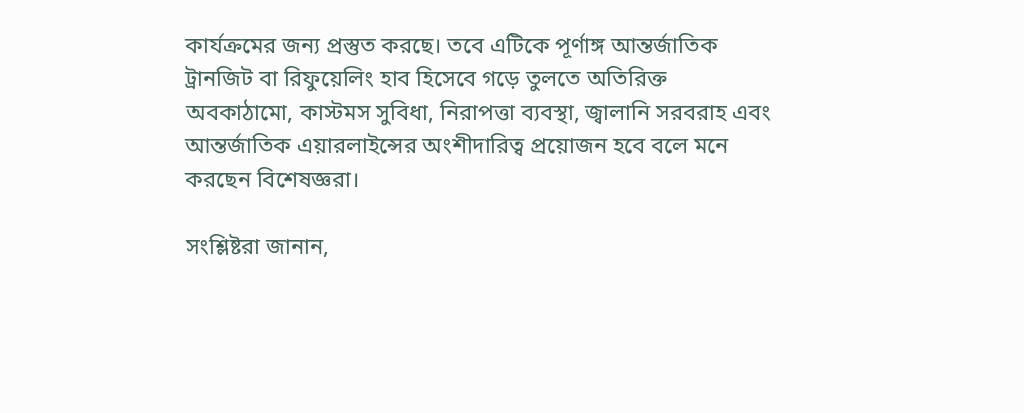কার্যক্রমের জন্য প্রস্তুত করছে। তবে এটিকে পূর্ণাঙ্গ আন্তর্জাতিক ট্রানজিট বা রিফুয়েলিং হাব হিসেবে গড়ে তুলতে অতিরিক্ত অবকাঠামো, কাস্টমস সুবিধা, নিরাপত্তা ব্যবস্থা, জ্বালানি সরবরাহ এবং আন্তর্জাতিক এয়ারলাইন্সের অংশীদারিত্ব প্রয়োজন হবে বলে মনে করছেন বিশেষজ্ঞরা।

সংশ্লিষ্টরা জানান,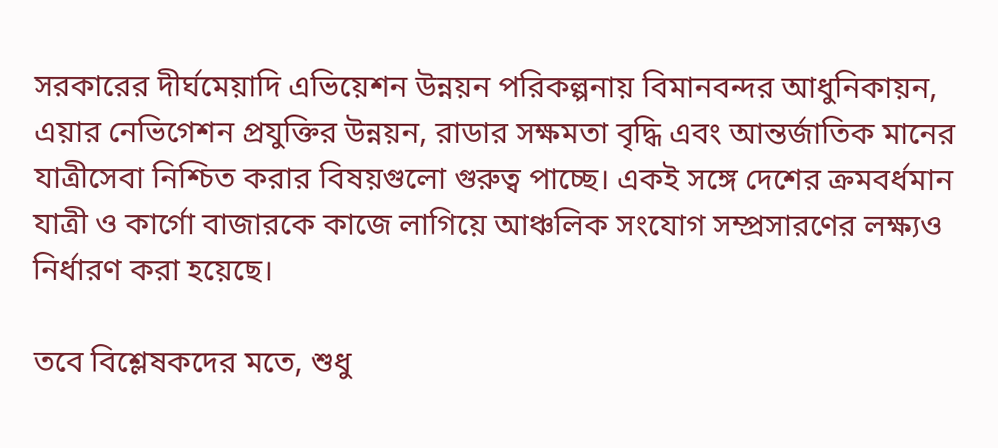সরকারের দীর্ঘমেয়াদি এভিয়েশন উন্নয়ন পরিকল্পনায় বিমানবন্দর আধুনিকায়ন, এয়ার নেভিগেশন প্রযুক্তির উন্নয়ন, রাডার সক্ষমতা বৃদ্ধি এবং আন্তর্জাতিক মানের যাত্রীসেবা নিশ্চিত করার বিষয়গুলো গুরুত্ব পাচ্ছে। একই সঙ্গে দেশের ক্রমবর্ধমান যাত্রী ও কার্গো বাজারকে কাজে লাগিয়ে আঞ্চলিক সংযোগ সম্প্রসারণের লক্ষ্যও নির্ধারণ করা হয়েছে।

তবে বিশ্লেষকদের মতে, শুধু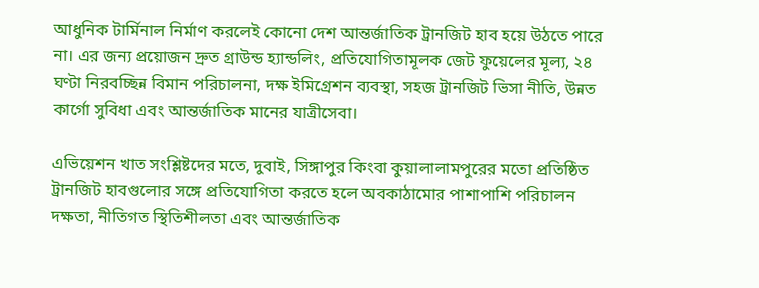আধুনিক টার্মিনাল নির্মাণ করলেই কোনো দেশ আন্তর্জাতিক ট্রানজিট হাব হয়ে উঠতে পারে না। এর জন্য প্রয়োজন দ্রুত গ্রাউন্ড হ্যান্ডলিং, প্রতিযোগিতামূলক জেট ফুয়েলের মূল্য, ২৪ ঘণ্টা নিরবচ্ছিন্ন বিমান পরিচালনা, দক্ষ ইমিগ্রেশন ব্যবস্থা, সহজ ট্রানজিট ভিসা নীতি, উন্নত কার্গো সুবিধা এবং আন্তর্জাতিক মানের যাত্রীসেবা।

এভিয়েশন খাত সংশ্লিষ্টদের মতে, দুবাই, সিঙ্গাপুর কিংবা কুয়ালালামপুরের মতো প্রতিষ্ঠিত ট্রানজিট হাবগুলোর সঙ্গে প্রতিযোগিতা করতে হলে অবকাঠামোর পাশাপাশি পরিচালন দক্ষতা, নীতিগত স্থিতিশীলতা এবং আন্তর্জাতিক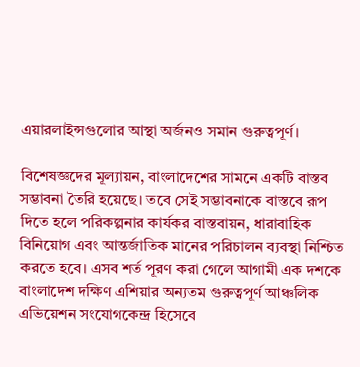এয়ারলাইন্সগুলোর আস্থা অর্জনও সমান গুরুত্বপূর্ণ।

বিশেষজ্ঞদের মূল্যায়ন, বাংলাদেশের সামনে একটি বাস্তব সম্ভাবনা তৈরি হয়েছে। তবে সেই সম্ভাবনাকে বাস্তবে রূপ দিতে হলে পরিকল্পনার কার্যকর বাস্তবায়ন, ধারাবাহিক বিনিয়োগ এবং আন্তর্জাতিক মানের পরিচালন ব্যবস্থা নিশ্চিত করতে হবে। এসব শর্ত পূরণ করা গেলে আগামী এক দশকে বাংলাদেশ দক্ষিণ এশিয়ার অন্যতম গুরুত্বপূর্ণ আঞ্চলিক এভিয়েশন সংযোগকেন্দ্র হিসেবে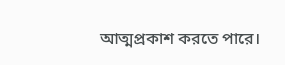আত্মপ্রকাশ করতে পারে।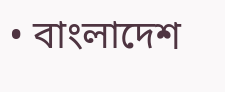• বাংলাদেশ